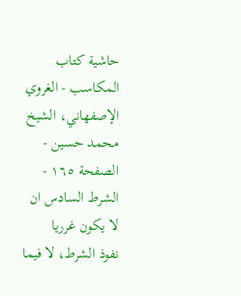حاشية كتاب المكاسب - الغروي الإصفهاني، الشيخ محمد حسين - الصفحة ١٦٥ - الشرط السادس ان لا يكون غرريا
نفوذ الشرط، لا فيما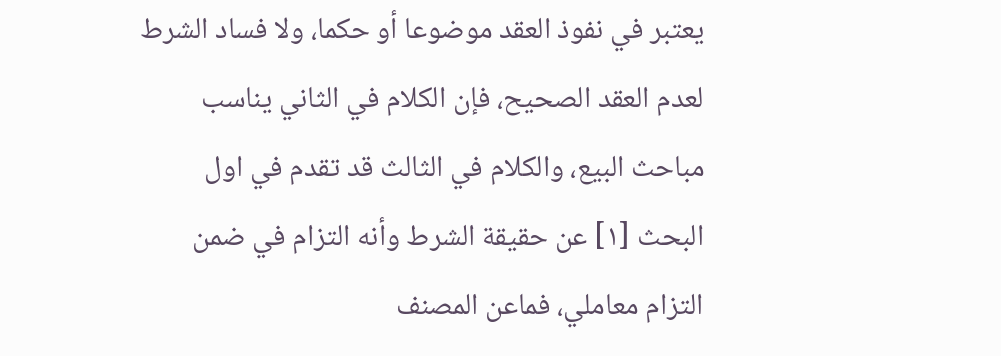يعتبر في نفوذ العقد موضوعا أو حكما، ولا فساد الشرط لعدم العقد الصحيح، فإن الكلام في الثاني يناسب مباحث البيع، والكلام في الثالث قد تقدم في اول البحث [١] عن حقيقة الشرط وأنه التزام في ضمن التزام معاملي، فماعن المصنف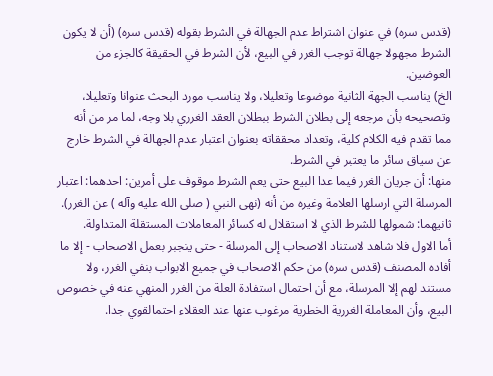(قدس سره) في عنوان اشتراط عدم الجهالة في الشرط بقوله (قدس سره) (أن لا يكون الشرط مجهولا جهالة توجب الغرر في البيع، لأن الشرط في الحقيقة كالجزء من العوضين.
الخ) يناسب الجهة الثانية موضوعا وتعليلا، ولا يناسب مورد البحث عنوانا وتعليلا، وتصحيحه بأن مرجعه إلى بطلان الشرط ببطلان العقد الغرري بلا وجه، لما مر من أنه مما تقدم فيه الكلام كلية، وتعداد محققاته بعنوان اعتبار عدم الجهالة في الشرط خارج عن سياق سائر ما يعتبر في الشرط.
منها: أن جريان الغرر فيما عدا البيع حتى يعم الشرط موقوف على أمرين: احدهما: اعتبار المرسلة التي ارسلها العلامة وغيره من أنه (نهى النبي ( صلى الله عليه وآله ) عن الغرر).
ثانيهما: شمولها للشرط الذي لا استقلال له كسائر المعاملات المستقلة المتداولة.
أما الاول فلا شاهد لاستناد الاصحاب إلى المرسلة - حتى ينجبر بعمل الاصحاب - إلا ما أفاده المصنف (قدس سره) من حكم الاصحاب في جميع الابواب بنفي الغرر، ولا مستند لهم إلا المرسلة، مع أن احتمال استفادة العلة من الغرر المنهي عنه في خصوص البيع، وأن المعاملة الغررية الخطرية مرغوب عنها عند العقلاء احتمالقوي جدا.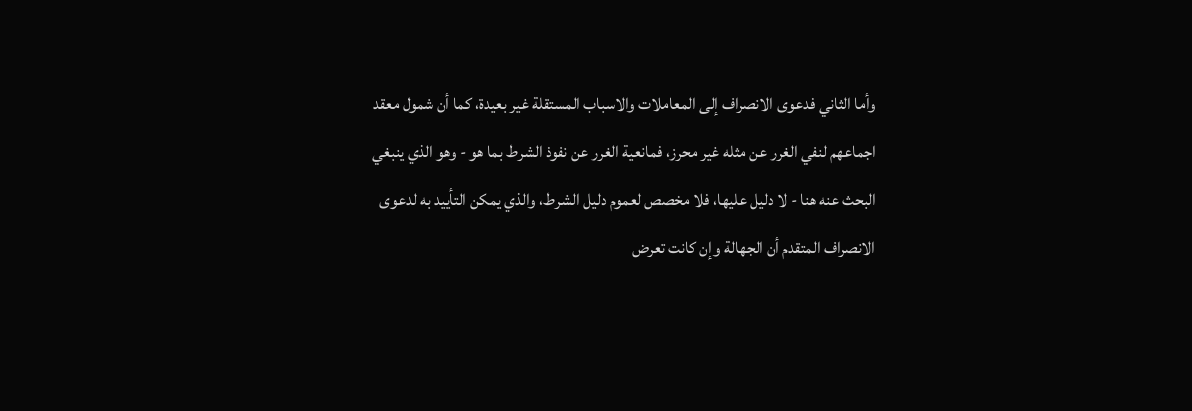وأما الثاني فدعوى الانصراف إلى المعاملات والاسباب المستقلة غير بعيدة، كما أن شمول معقد اجماعهم لنفي الغرر عن مثله غير محرز، فمانعية الغرر عن نفوذ الشرط بما هو - وهو الذي ينبغي البحث عنه هنا - لا دليل عليها، فلا مخصص لعموم دليل الشرط، والذي يمكن التأييد به لدعوى الانصراف المتقدم أن الجهالة وإن كانت تعرض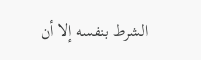الشرط بنفسه إلا أن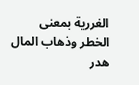الغررية بمعنى الخطر وذهاب المال هدر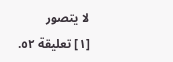لا يتصور
[١] تعليقة ٥٢.